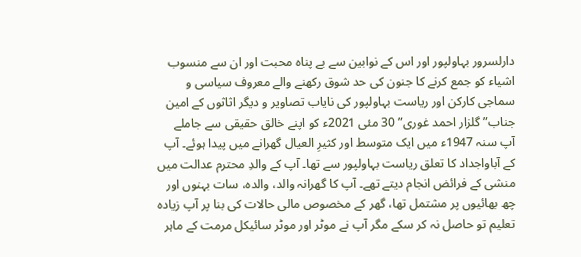دارلسرور بہاولپور اور اس کے نوابین سے بے پناہ محبت اور ان سے منسوب اشیاء کو جمع کرنے کا جنون کی حد شوق رکھنے والے معروف سیاسی و سماجی کارکن اور ریاست بہاولپور کی نایاب تصاویر و دیگر اثاثوں کے امین جناب”گلزار احمد غوری” 30 مئی 2021ء کو اپنے خالق حقیقی سے جاملے
آپ سنہ 1947ء میں ایک متوسط اور کثیرِ العیال گھرانے میں پیدا ہوئے۔ آپ کے آباواجداد کا تعلق ریاست بہاولپور سے تھا۔ آپ کے والدِ محترم عدالت میں منشی کے فرائض انجام دیتے تھے۔ آپ کا گھرانہ والد، والدہ، سات بہنوں اور چھ بھائیوں پر مشتمل تھا، گھر کے مخصوص مالی حالات کی بنا پر آپ زیادہ تعلیم تو حاصل نہ کر سکے مگر آپ نے موٹر اور موٹر سائیکل مرمت کے ماہر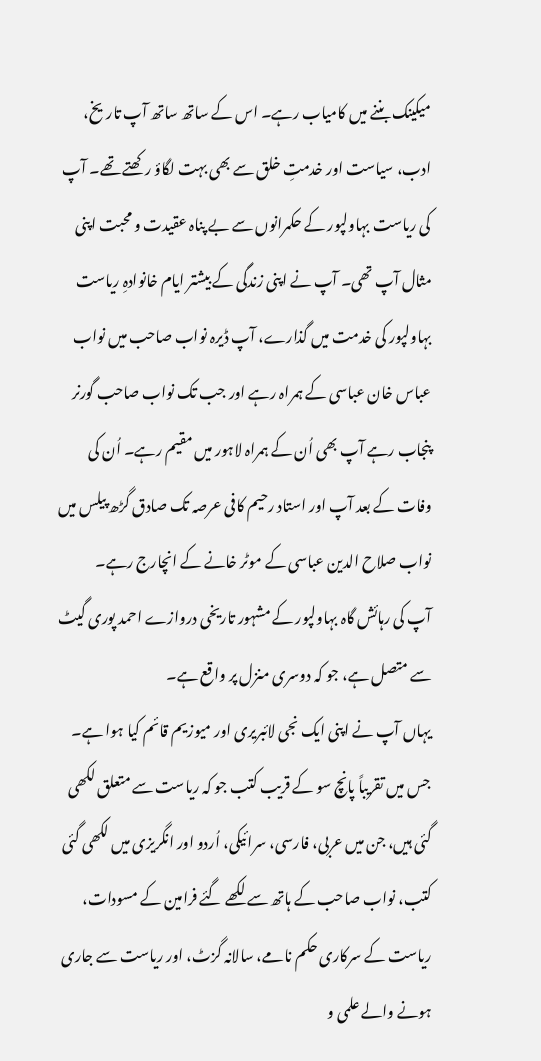میکینک بننے میں کامیاب رہے۔ اس کے ساتھ ساتھ آپ تاریخ، ادب، سیاست اور خدمتِ خلق سے بھی بہت لگاؤ رکھتے تھے۔ آپ کی ریاست بہاولپور کے حکمرانوں سے بے پناہ عقیدت و محبت اپنی مثال آپ تھی۔ آپ نے اپنی زندگی کے بیشتر ایام خانوادہِ ریاست بہاولپور کی خدمت میں گذارے، آپ ڈیرہ نواب صاحب میں نواب عباس خان عباسی کے ہمراہ رہے اور جب تک نواب صاحب گورنر پنجاب رہے آپ بھی اُن کے ہمراہ لاہور میں مقیم رہے۔ اُن کی وفات کے بعد آپ اور استاد رحیم کافی عرصہ تک صادق گڑھ پیلس میں نواب صلاح الدین عباسی کے موٹر خانے کے انچارج رہے۔
آپ کی رہائش گاہ بہاولپور کے مشہور تاریخی دروازے احمد پوری گیٹ سے متصل ہے، جو کہ دوسری منزل پر واقع ہے۔
یہاں آپ نے اپنی ایک نجی لائبریری اور میوزیم قائم کیا ہوا ہے۔ جس میں تقریباً پانچ سو کے قریب کتب جو کہ ریاست سے متعلق لکھی گئی ہیں، جن میں عربی، فارسی، سرائیکی، اُردو اور انگریزی میں لکھی گئی کتب، نواب صاحب کے ہاتھ سے لکھے گئے فرامین کے مسودات، ریاست کے سرکاری حکم نامے، سالانہ گزٹ، اور ریاست سے جاری ہونے والے علمی و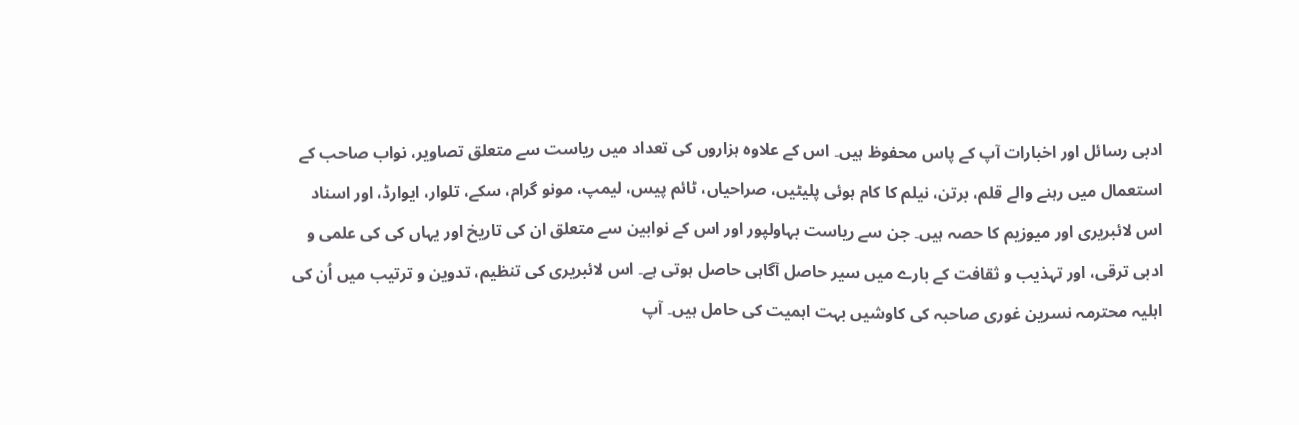ادبی رسائل اور اخبارات آپ کے پاس محفوظ ہیں۔ اس کے علاوہ ہزاروں کی تعداد میں ریاست سے متعلق تصاویر، نواب صاحب کے استعمال میں رہنے والے قلم، برتن، نیلم کا کام ہوئی پلیٹیں، صراحیاں، ٹائم پیس، لیمپ، مونو گرام، سکے، تلوار، ایوارڈ، اور اسناد اس لائبریری اور میوزیم کا حصہ ہیں۔ جن سے ریاست بہاولپور اور اس کے نوابین سے متعلق ان کی تاریخ اور یہاں کی کی علمی و ادبی ترقی، اور تہذیب و ثقافت کے بارے میں سیر حاصل آگاہی حاصل ہوتی ہے۔ اس لائبریری کی تنظیم، تدوین و ترتیب میں اُن کی اہلیہ محترمہ نسرین غوری صاحبہ کی کاوشیں بہت اہمیت کی حامل ہیں۔ آپ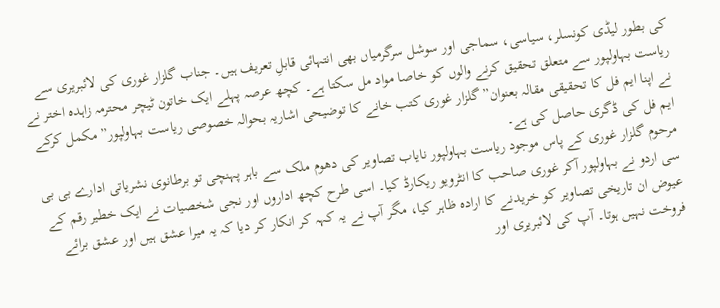کی بطور لیڈی کونسلر، سیاسی، سماجی اور سوشل سرگرمیاں بھی انتہائی قابلِ تعریف ہیں۔ جناب گلزار غوری کی لائبریری سے ریاست بہاولپور سے متعلق تحقیق کرنے والوں کو خاصا مواد مل سکتا ہے۔ کچھ عرصہ پہلے ایک خاتون ٹیچر محترمہ زاہدہ اختر نے نے اپنا ایم فل کا تحقیقی مقالہ بعنوان”گلزار غوری کتب خانے کا توضیحی اشاریہ بحوالہ خصوصی ریاست بہاولپور” مکمل کرکے ایم فل کی ڈگری حاصل کی ہے۔
مرحوم گلزار غوری کے پاس موجود ریاست بہاولپور نایاب تصاویر کی دھوم ملک سے باہر پہنچی تو برطانوی نشریاتی ادارے بی بی سی اردو نے بہاولپور آکر غوری صاحب کا انٹرویو ریکارڈ کیا۔ اسی طرح کچھ اداروں اور نجی شخصیات نے ایک خطیر رقم کے عیوض ان تاریخی تصاویر کو خریدنے کا ارادہ ظاہر کیا، مگر آپ نے یہ کہہ کر انکار کر دیا کہ یہ میرا عشق ہیں اور عشق برائے فروخت نہیں ہوتا۔ آپ کی لائبریری اور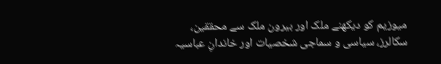میوزیم کو دیکھنے ملک اور بیرون ملک سے محققین، سکالرز، سیاسی و سماجی شخصیات اور خاندانِ عباسیہ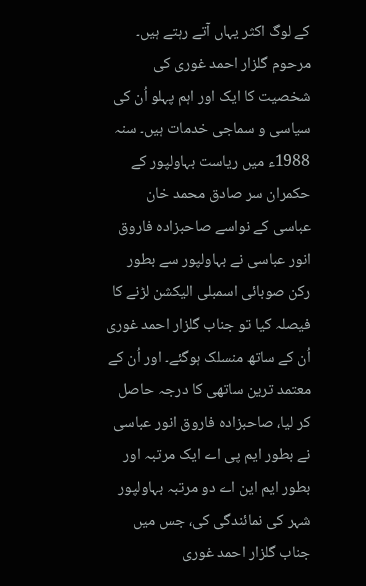کے لوگ اکثر یہاں آتے رہتے ہیں۔
مرحوم گلزار احمد غوری کی شخصیت کا ایک اور اہم پہلو اُن کی سیاسی و سماجی خدمات ہیں۔ سنہ 1988ء میں ریاست بہاولپور کے حکمران سر صادق محمد خان عباسی کے نواسے صاحبزادہ فاروق انور عباسی نے بہاولپور سے بطور رکن صوبائی اسمبلی الیکشن لڑنے کا فیصلہ کیا تو جناب گلزار احمد غوری اُن کے ساتھ منسلک ہوگئے۔ اور اُن کے معتمد ترین ساتھی کا درجہ حاصل کر لیا، صاحبزادہ فاروق انور عباسی نے بطور ایم پی اے ایک مرتبہ اور بطور ایم این اے دو مرتبہ بہاولپور شہر کی نمائندگی کی، جس میں جناب گلزار احمد غوری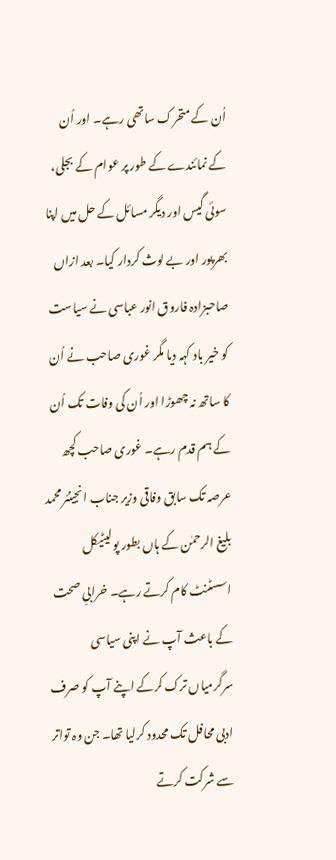اُن کے متحرک ساتھی رہے۔ اور اُن کے نمائندے کے طور پر عوام کے بجلی، سوئی گیس اور دیگر مسائل کے حل میں اپنا بھرپور اور بے لوث کردار کیا۔ بعد ازاں صاحبزادہ فاروق انور عباسی نے سیاست کو خیر باد کہہ دیا مگر غوری صاحب نے اُن کا ساتھ نہ چھوڑا اور اُن کی وفات تک اُن کے ہم قدم رہے۔ غوری صاحب کچھ عرصہ تک سابق وفاقی وزیر جناب انجینئر محمد بلیغ الرحمٰن کے ہاں بطور پولیٹیکل اسسٹنٹ کام کرتے رہے۔ خرابیِ صحت کے باعث آپ نے اپنی سیاسی سرگرمیاں ترک کرکے اپنے آپ کو صرف ادبی محافل تک محدود کرلیا تھا۔ جن وہ تواتر سے شرکت کرتے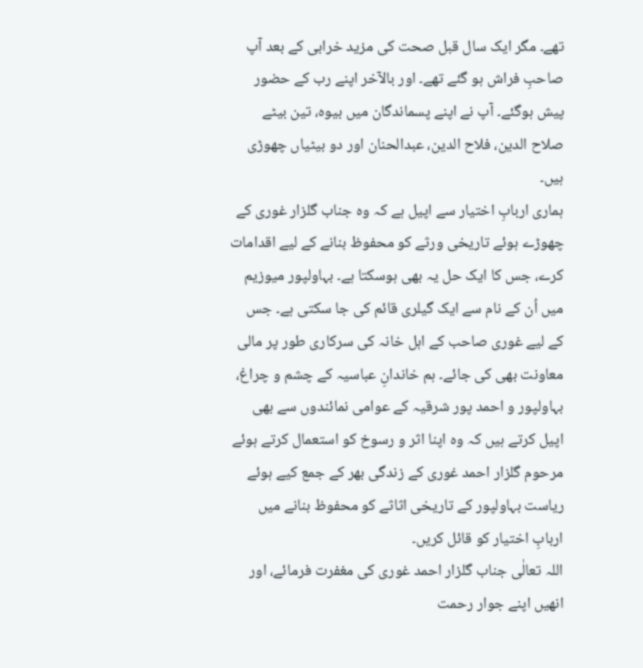تھے۔ مگر ایک سال قبل صحت کی مزید خرابی کے بعد آپ صاحبِ فراش ہو گئے تھے۔ اور بالآخر اپنے رب کے حضور پیش ہوگئے۔ آپ نے اپنے پسماندگان میں بیوہ، تین بیٹے صلاح الدین، فلاح الدین، عبدالحنان اور دو بیٹیاں چھوڑی ہیں۔
ہماری اربابِ اختیار سے اپیل ہے کہ وہ جناب گلزار غوری کے چھوڑے ہوئے تاریخی ورثے کو محفوظ بنانے کے لیے اقدامات کرے، جس کا ایک حل یہ بھی ہوسکتا ہے۔ بہاولپور میوزیم میں اُن کے نام سے ایک گیلری قائم کی جا سکتی ہے۔ جس کے لیے غوری صاحب کے اہل خانہ کی سرکاری طور پر مالی معاونت بھی کی جائے۔ ہم خاندانِ عباسیہ کے چشم و چراغ، بہاولپور و احمد پور شرقیہ کے عوامی نمائندوں سے بھی اپیل کرتے ہیں کہ وہ اپنا اثر و رسوخ کو استعمال کرتے ہوئے مرحوم گلزار احمد غوری کے زندگی بھر کے جمع کیے ہوئے ریاست بہاولپور کے تاریخی اثاثے کو محفوظ بنانے میں اربابِ اختیار کو قائل کریں۔
اللہ تعالٰی جناب گلزار احمد غوری کی مغفرت فرمائے، اور انھیں اپنے جوار رحمت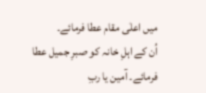میں اعلٰی مقام عطا فرمائے۔
اُن کے اہلِ خانہ کو صبرِ جمیل عطا فرمائے۔ آمین یا ربِ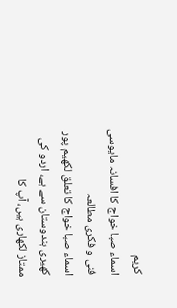کریم
اسماء صبا خواج کا افسانہ مایوسی فنی و فکری مطالعہ
اسماء صبا خواج کا تعلق لکھیم پور کھیری ہندوستان سے ہے، اردو کی ممتاز لکھاری ہیں، آپ کا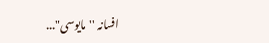افسانہ ''مایوسی"...